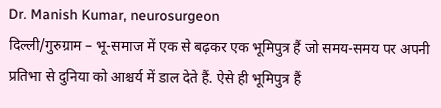Dr. Manish Kumar, neurosurgeon
दिल्ली/गुरुग्राम – भू-समाज में एक से बढ़कर एक भूमिपुत्र हैं जो समय-समय पर अपनी प्रतिभा से दुनिया को आश्चर्य में डाल देते हैं. ऐसे ही भूमिपुत्र हैं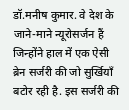डॉ.मनीष कुमार. वे देश के जाने-माने न्यूरोसर्जन हैं जिन्होंने हाल में एक ऐसी ब्रेन सर्जरी की जो सुर्खियाँ बटोर रही है. इस सर्जरी की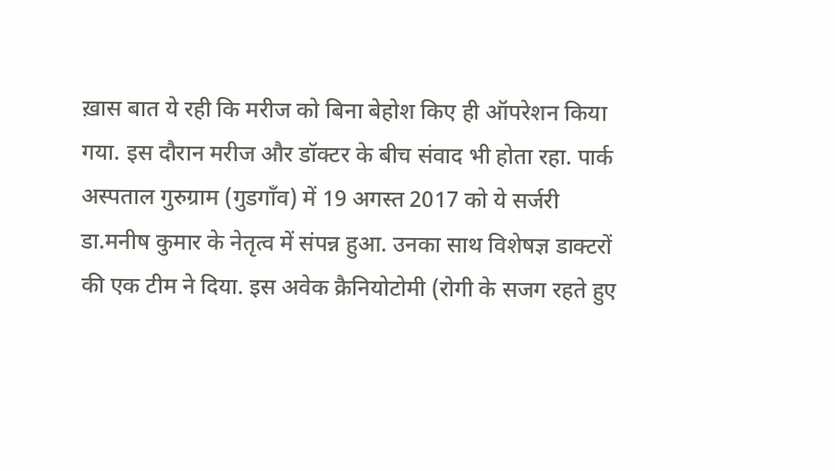ख़ास बात ये रही कि मरीज को बिना बेहोश किए ही ऑपरेशन किया गया. इस दौरान मरीज और डॉक्टर के बीच संवाद भी होता रहा. पार्क अस्पताल गुरुग्राम (गुडगाँव) में 19 अगस्त 2017 को ये सर्जरी डा.मनीष कुमार के नेतृत्व में संपन्न हुआ. उनका साथ विशेषज्ञ डाक्टरों की एक टीम ने दिया. इस अवेक क्रैनियोटोमी (रोगी के सजग रहते हुए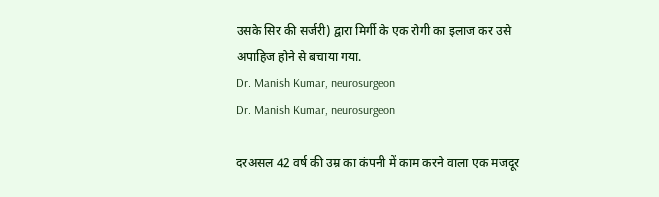उसके सिर की सर्जरी) द्वारा मिर्गी के एक रोगी का इलाज कर उसे अपाहिज होने से बचाया गया.
Dr. Manish Kumar, neurosurgeon
Dr. Manish Kumar, neurosurgeon

दरअसल 42 वर्ष की उम्र का कंपनी में काम करने वाला एक मजदूर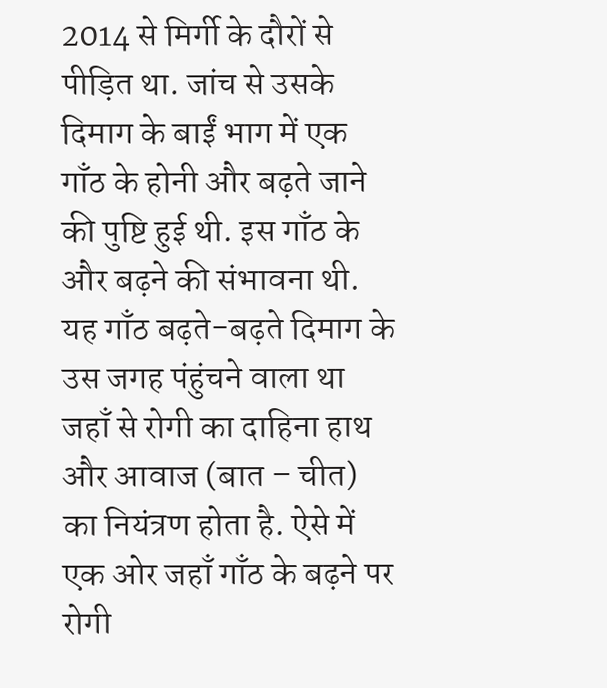2014 से मिर्गी के दौरों से पीड़ित था. जांच से उसके दिमाग के बाईं भाग में एक गाँठ के होनी और बढ़ते जाने की पुष्टि हुई थी. इस गाँठ के और बढ़ने की संभावना थी. यह गाँठ बढ़ते-बढ़ते दिमाग के उस जगह पंहुंचने वाला था जहाँ से रोगी का दाहिना हाथ और आवाज (बात – चीत) का नियंत्रण होता है. ऐसे में एक ओर जहाँ गाँठ के बढ़ने पर रोगी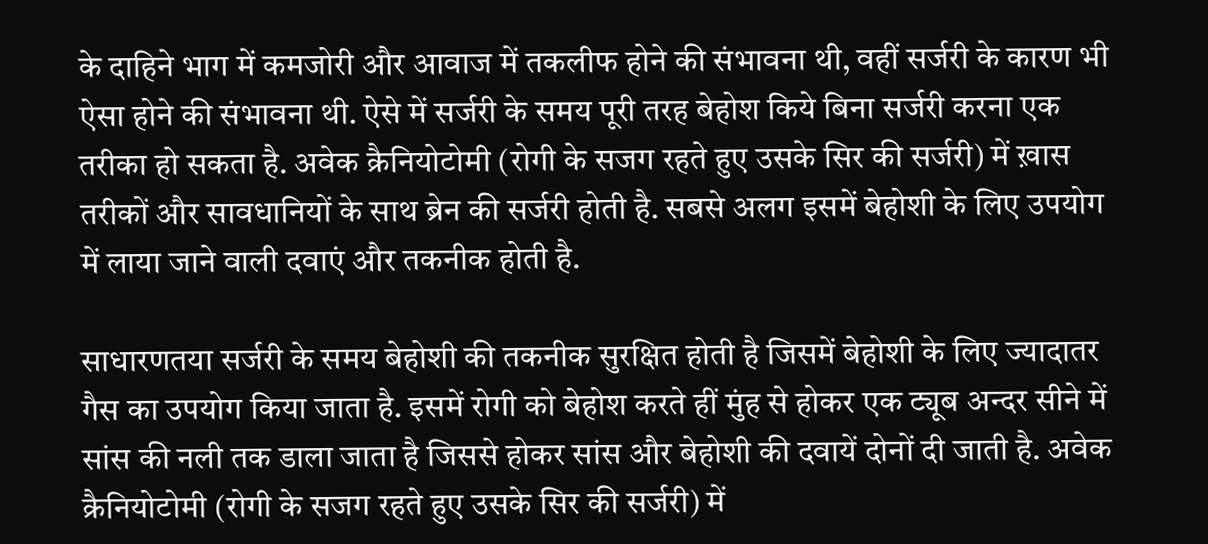के दाहिने भाग में कमजोरी और आवाज में तकलीफ होने की संभावना थी, वहीं सर्जरी के कारण भी ऐसा होने की संभावना थी. ऐसे में सर्जरी के समय पूरी तरह बेहोश किये बिना सर्जरी करना एक तरीका हो सकता है. अवेक क्रैनियोटोमी (रोगी के सजग रहते हुए उसके सिर की सर्जरी) में ख़ास तरीकों और सावधानियों के साथ ब्रेन की सर्जरी होती है. सबसे अलग इसमें बेहोशी के लिए उपयोग में लाया जाने वाली दवाएं और तकनीक होती है.

साधारणतया सर्जरी के समय बेहोशी की तकनीक सुरक्षित होती है जिसमें बेहोशी के लिए ज्यादातर गैस का उपयोग किया जाता है. इसमें रोगी को बेहोश करते हीं मुंह से होकर एक ट्यूब अन्दर सीने में सांस की नली तक डाला जाता है जिससे होकर सांस और बेहोशी की दवायें दोनों दी जाती है. अवेक क्रैनियोटोमी (रोगी के सजग रहते हुए उसके सिर की सर्जरी) में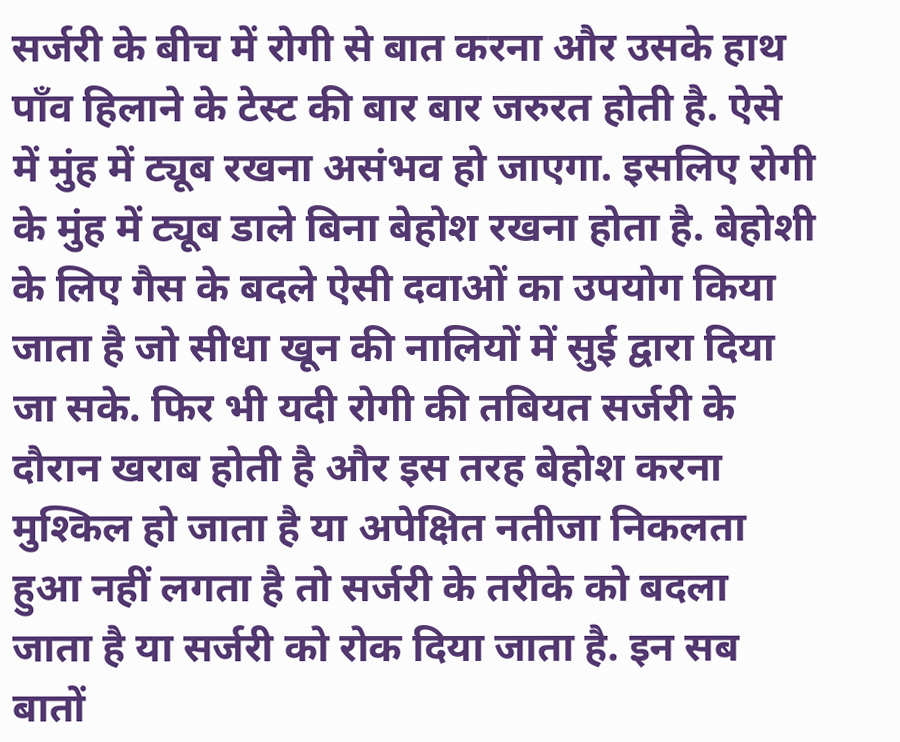सर्जरी के बीच में रोगी से बात करना और उसके हाथ पाँव हिलाने के टेस्ट की बार बार जरुरत होती है. ऐसे में मुंह में ट्यूब रखना असंभव हो जाएगा. इसलिए रोगी के मुंह में ट्यूब डाले बिना बेहोश रखना होता है. बेहोशी के लिए गैस के बदले ऐसी दवाओं का उपयोग किया जाता है जो सीधा खून की नालियों में सुई द्वारा दिया जा सके. फिर भी यदी रोगी की तबियत सर्जरी के दौरान खराब होती है और इस तरह बेहोश करना मुश्किल हो जाता है या अपेक्षित नतीजा निकलता हुआ नहीं लगता है तो सर्जरी के तरीके को बदला जाता है या सर्जरी को रोक दिया जाता है. इन सब बातों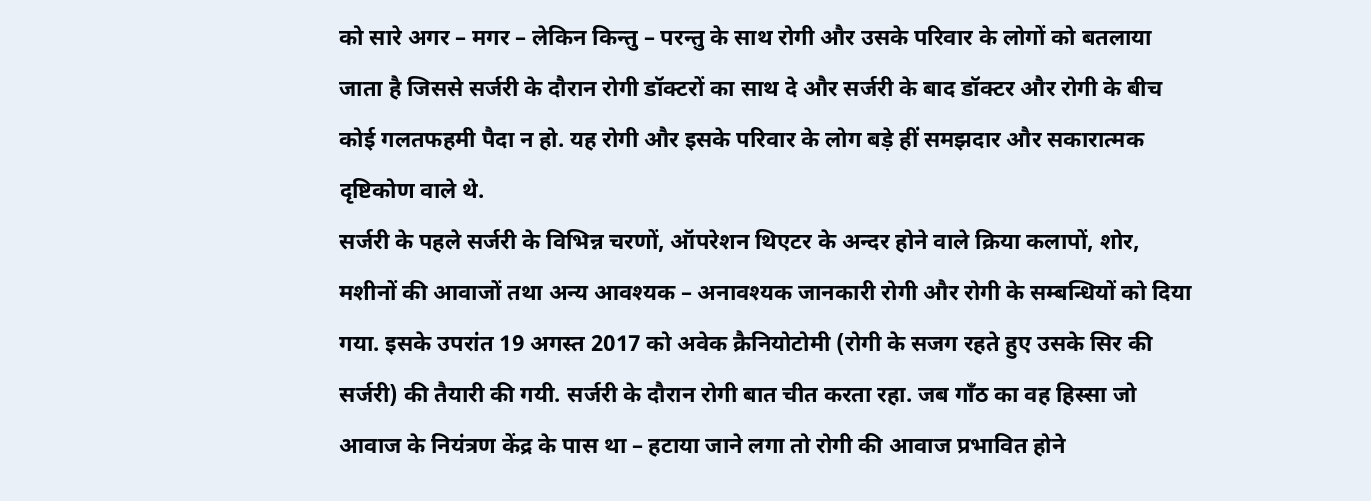को सारे अगर – मगर – लेकिन किन्तु – परन्तु के साथ रोगी और उसके परिवार के लोगों को बतलाया जाता है जिससे सर्जरी के दौरान रोगी डॉक्टरों का साथ दे और सर्जरी के बाद डॉक्टर और रोगी के बीच कोई गलतफहमी पैदा न हो. यह रोगी और इसके परिवार के लोग बड़े हीं समझदार और सकारात्मक दृष्टिकोण वाले थे.
सर्जरी के पहले सर्जरी के विभिन्न चरणों, ऑपरेशन थिएटर के अन्दर होने वाले क्रिया कलापों, शोर, मशीनों की आवाजों तथा अन्य आवश्यक – अनावश्यक जानकारी रोगी और रोगी के सम्बन्धियों को दिया गया. इसके उपरांत 19 अगस्त 2017 को अवेक क्रैनियोटोमी (रोगी के सजग रहते हुए उसके सिर की सर्जरी) की तैयारी की गयी. सर्जरी के दौरान रोगी बात चीत करता रहा. जब गाँठ का वह हिस्सा जो आवाज के नियंत्रण केंद्र के पास था – हटाया जाने लगा तो रोगी की आवाज प्रभावित होने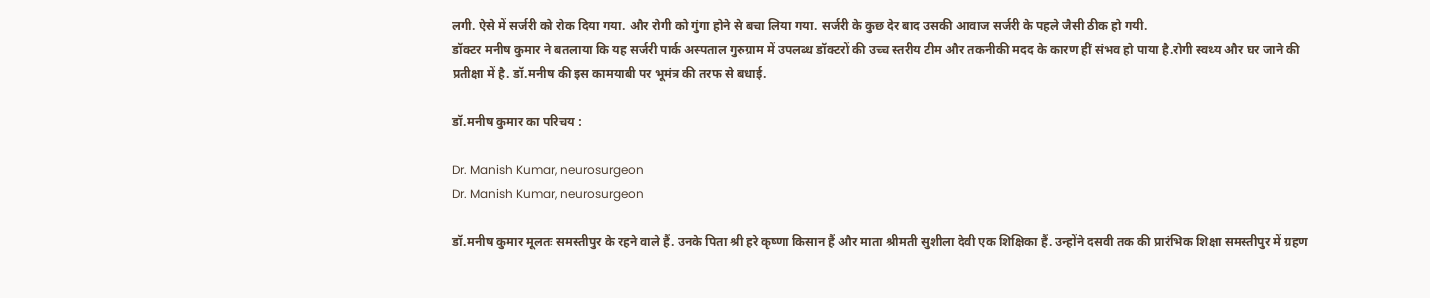लगी. ऐसे में सर्जरी को रोक दिया गया. और रोगी को गुंगा होने से बचा लिया गया. सर्जरी के कुछ देर बाद उसकी आवाज सर्जरी के पहले जैसी ठीक हो गयी.
डॉक्टर मनीष कुमार ने बतलाया कि यह सर्जरी पार्क अस्पताल गुरुग्राम में उपलब्ध डॉक्टरों की उच्च स्तरीय टीम और तकनीकी मदद के कारण हीं संभव हो पाया है.रोगी स्वथ्य और घर जाने की प्रतीक्षा में है. डॉ.मनीष की इस कामयाबी पर भूमंत्र की तरफ से बधाई.

डॉ.मनीष कुमार का परिचय :

Dr. Manish Kumar, neurosurgeon
Dr. Manish Kumar, neurosurgeon

डॉ.मनीष कुमार मूलतः समस्तीपुर के रहने वाले हैं. उनके पिता श्री हरे कृष्णा किसान हैं और माता श्रीमती सुशीला देवी एक शिक्षिका हैं. उन्होंने दसवी तक की प्रारंभिक शिक्षा समस्तीपुर में ग्रहण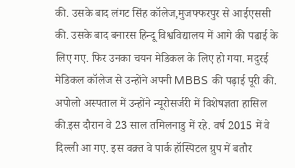की. उसके बाद लंगट सिंह कॉलेज,मुजफ्फरपुर से आईएससी की. उसके बाद बनारस हिन्दू विश्वविद्यालय में आगे की पढाई के लिए गए. फिर उनका चयन मेडिकल के लिए हो गया. मदुरई मेडिकल कॉलेज से उन्होंने अपनी MBBS की पढ़ाई पूरी की. अपोलो अस्पताल में उन्होंने न्यूरोसर्जरी में विशेषज्ञता हासिल की.इस दौरान वे 23 साल तमिलनाडु में रहे. वर्ष 2015 में वे दिल्ली आ गए. इस वक़्त वे पार्क हॉस्पिटल ग्रुप में बतौर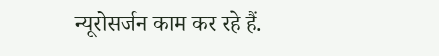न्यूरोसर्जन काम कर रहे हैं.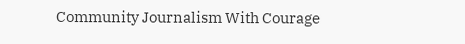Community Journalism With Courage